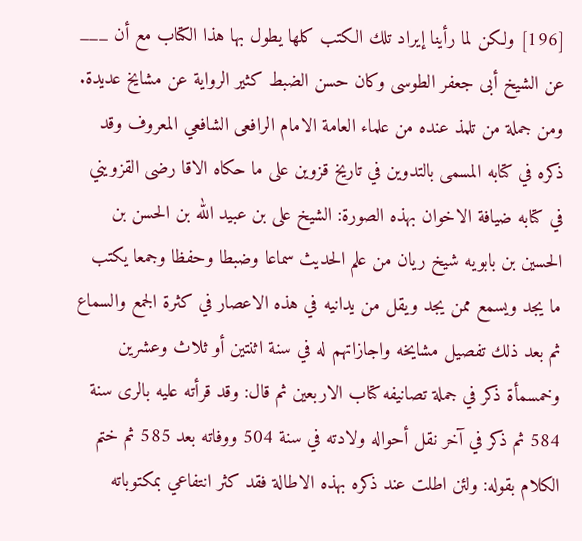[196] ولكن لما رأينا إيراد تلك الكتب كلها يطول بها هذا الكتاب مع أن ___ عن الشيخ أبى جعفر الطوسى وكان حسن الضبط كثير الرواية عن مشايخ عديدة. ومن جملة من تلمذ عنده من علماء العامة الامام الرافعى الشافعي المعروف وقد ذكره في كتابه المسمى بالتدوين في تاريخ قزوين على ما حكاه الاقا رضى القزويني في كتابه ضيافة الاخوان بهذه الصورة: الشيخ على بن عبيد الله بن الحسن بن الحسين بن بابويه شيخ ريان من علم الحديث سماعا وضبطا وحفظا وجمعا يكتب ما يجد ويسمع ممن يجد ويقل من يدانيه في هذه الاعصار في كثرة الجمع والسماع ثم بعد ذلك تفصيل مشايخه واجازاتهم له في سنة اثنتين أو ثلاث وعشرين وخمسمأة ذكر في جملة تصانيفه كتاب الاربعين ثم قال: وقد قرأته عليه بالرى سنة 584 ثم ذكر في آخر نقل أحواله ولادته في سنة 504 ووفاته بعد 585 ثم ختم الكلام بقوله: ولئن اطلت عند ذكره بهذه الاطالة فقد كثر انتفاعي بمكتوباته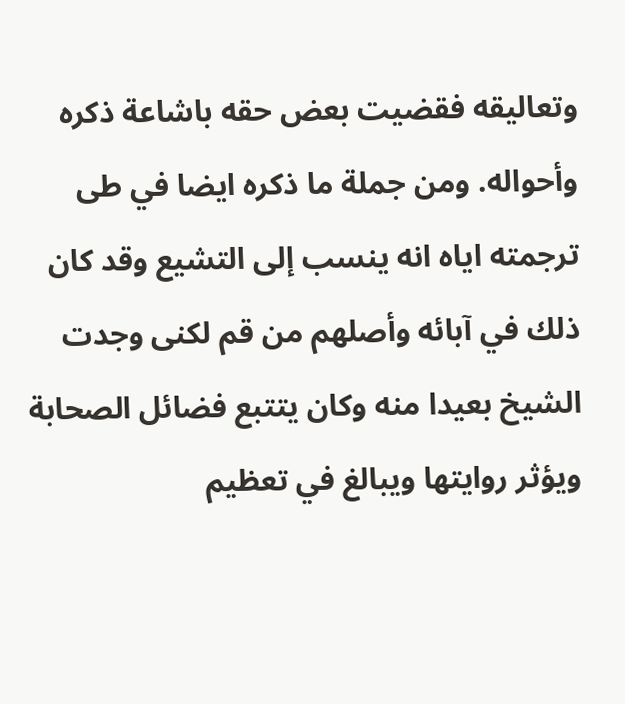وتعاليقه فقضيت بعض حقه باشاعة ذكره وأحواله. ومن جملة ما ذكره ايضا في طى ترجمته اياه انه ينسب إلى التشيع وقد كان ذلك في آبائه وأصلهم من قم لكنى وجدت الشيخ بعيدا منه وكان يتتبع فضائل الصحابة ويؤثر روايتها ويبالغ في تعظيم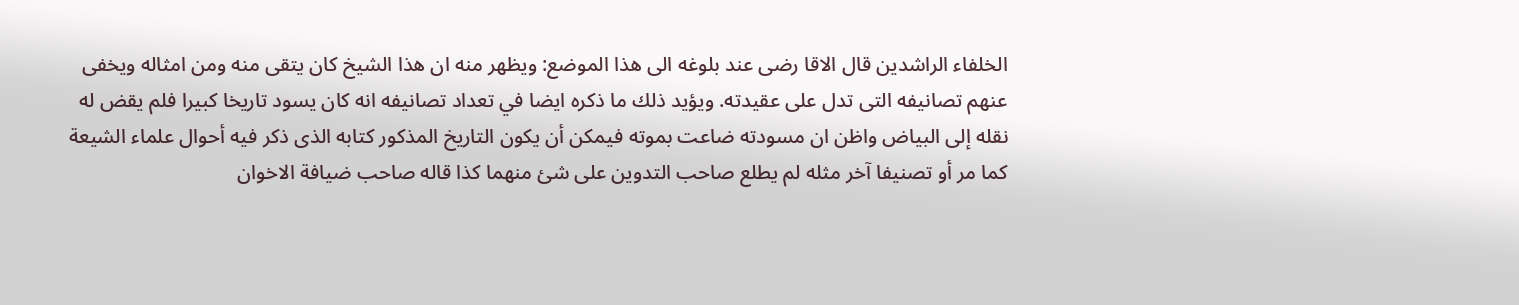الخلفاء الراشدين قال الاقا رضى عند بلوغه الى هذا الموضع: ويظهر منه ان هذا الشيخ كان يتقى منه ومن امثاله ويخفى عنهم تصانيفه التى تدل على عقيدته. ويؤيد ذلك ما ذكره ايضا في تعداد تصانيفه انه كان يسود تاريخا كبيرا فلم يقض له نقله إلى البياض واظن ان مسودته ضاعت بموته فيمكن أن يكون التاريخ المذكور كتابه الذى ذكر فيه أحوال علماء الشيعة كما مر أو تصنيفا آخر مثله لم يطلع صاحب التدوين على شئ منهما كذا قاله صاحب ضيافة الاخوان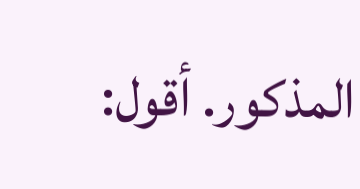المذكور. أقول: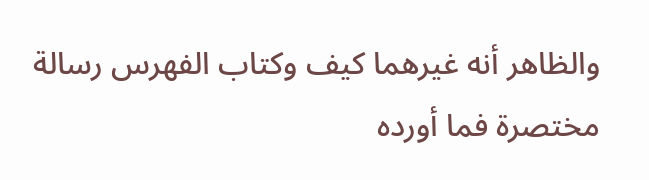والظاهر أنه غيرهما كيف وكتاب الفهرس رسالة مختصرة فما أورده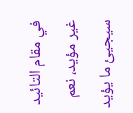في مقام التائيد غير مؤيد، نعم سيجيئ ما يؤيد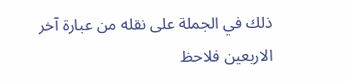ذلك في الجملة على نقله من عبارة آخر الاربعين فلاحظ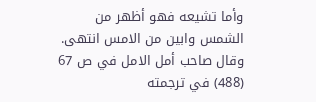وأما تشيعه فهو أظهر من الشمس وابين من الامس انتهى. وقال صاحب أمل الامل في ص 67 (488) في ترجمته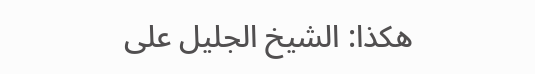هكذا: الشيخ الجليل على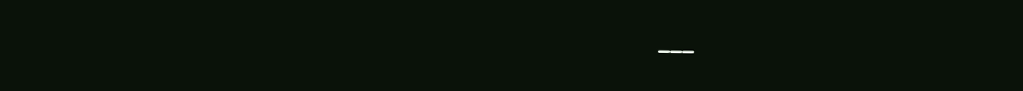___